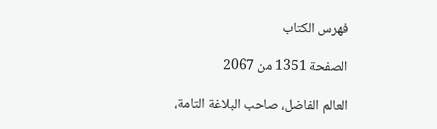فهرس الكتاب

الصفحة 1351 من 2067

العالم الفاضل، صاحب البلاغة التامة،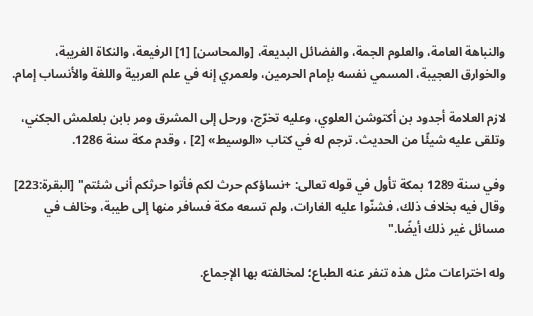والنباهة العامة، والعلوم الجمة، والفضائل البديعة، [والمحاسن] [1] الرفيعة، والنكاة الغريبة، والخوارق العجيبة، المسمي نفسه بإمام الحرمين، ولعمري إنه في علم العربية واللغة والأنساب إمام.

لازم العلامة أجدود بن أكتوشن العلوي، وعليه تخرّج، ورحل إلى المشرق ومر بابن بلعلمش الجكني، وتلقى عليه شيئًا من الحديث. ترجم له في كتاب «الوسيط» [2] ، وقدم مكة سنة 1286.

وفي سنة 1289 بمكة تأول في قوله تعالى: +نساؤكم حرث لكم فأتوا حرثكم أنى شئتم" [البقرة:223] وقال فيه بخلاف ذلك، فشنّوا عليه الغارات، ولم تسعه مكة فسافر منها إلى طيبة، وخالف في مسائل غير ذلك أيضًا."

وله اختراعات مثل هذه تنفر عنه الطباع؛ لمخالفته بها الإجماع.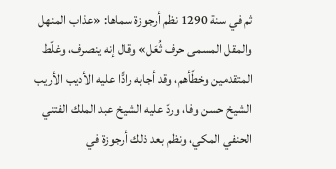ثم في سنة 1290 نظم أرجوزة سماها: «عذاب المنهل والمقل المسمى حرف ثُعَل» وقال إنه ينصرف، وغلّط المتقدمين وخطّأهم، وقد أجابه رادًّا عليه الأديب الأريب الشيخ حسن وفا، وردّ عليه الشيخ عبد الملك الفتني الحنفي المكي، ونظم بعد ذلك أرجوزة في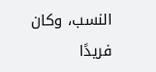النسب، وكان فريدًا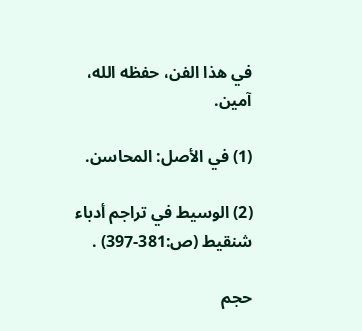في هذا الفن، حفظه الله، آمين.

(1) في الأصل: المحاسن.

(2) الوسيط في تراجم أدباء شنقيط (ص:381-397) .

حجم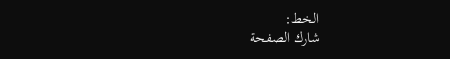الخط:
شارك الصفحة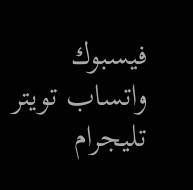فيسبوك واتساب تويتر تليجرام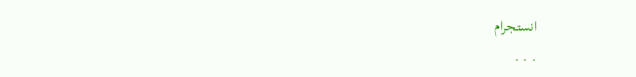انستجرام
. . .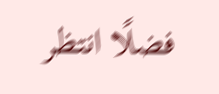فضلًا انتظر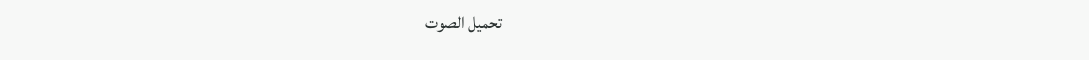تحميل الصوت